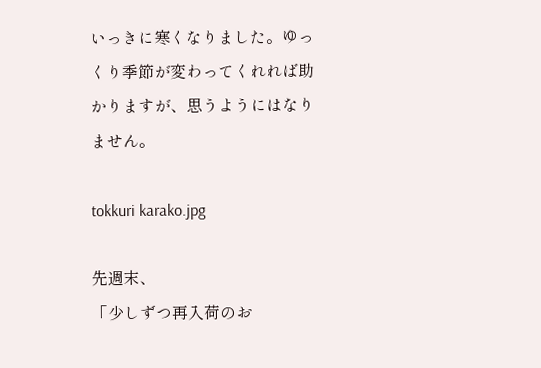いっきに寒くなりました。ゆっくり季節が変わってくれれば助かりますが、思うようにはなりません。

tokkuri karako.jpg

先週末、
「少しずつ再入荷のお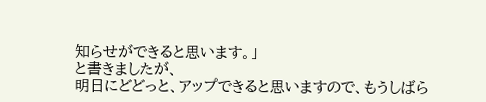知らせができると思います。」
と書きましたが、
明日にどどっと、アップできると思いますので、もうしばら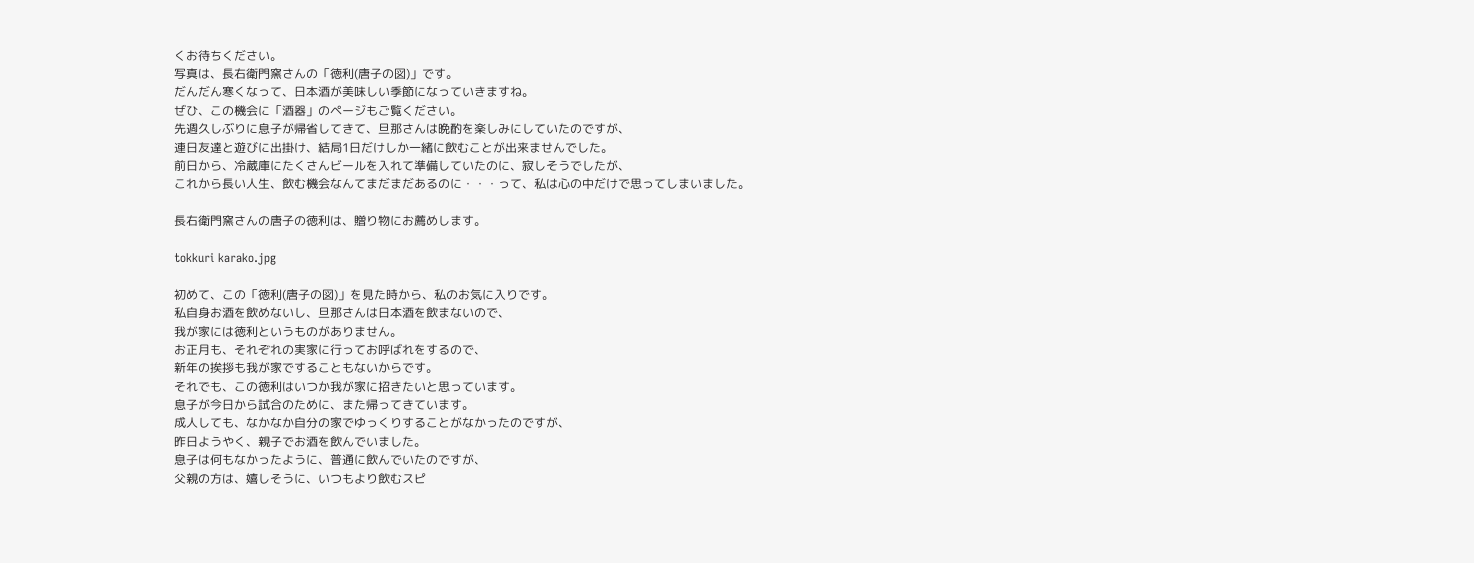くお待ちください。
写真は、長右衛門窯さんの「徳利(唐子の図)」です。
だんだん寒くなって、日本酒が美味しい季節になっていきますね。
ぜひ、この機会に「酒器」のページもご覧ください。
先週久しぶりに息子が帰省してきて、旦那さんは晩酌を楽しみにしていたのですが、
連日友達と遊びに出掛け、結局1日だけしか一緒に飲むことが出来ませんでした。
前日から、冷蔵庫にたくさんビールを入れて準備していたのに、寂しそうでしたが、
これから長い人生、飲む機会なんてまだまだあるのに・・・って、私は心の中だけで思ってしまいました。

長右衛門窯さんの唐子の徳利は、贈り物にお薦めします。

tokkuri karako.jpg

初めて、この「徳利(唐子の図)」を見た時から、私のお気に入りです。
私自身お酒を飲めないし、旦那さんは日本酒を飲まないので、
我が家には徳利というものがありません。
お正月も、それぞれの実家に行ってお呼ばれをするので、
新年の挨拶も我が家ですることもないからです。
それでも、この徳利はいつか我が家に招きたいと思っています。
息子が今日から試合のために、また帰ってきています。
成人しても、なかなか自分の家でゆっくりすることがなかったのですが、
昨日ようやく、親子でお酒を飲んでいました。
息子は何もなかったように、普通に飲んでいたのですが、
父親の方は、嬉しそうに、いつもより飲むスピ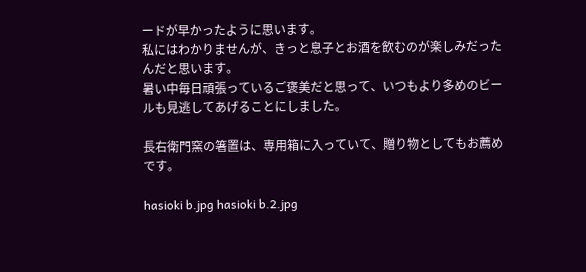ードが早かったように思います。
私にはわかりませんが、きっと息子とお酒を飲むのが楽しみだったんだと思います。
暑い中毎日頑張っているご褒美だと思って、いつもより多めのビールも見逃してあげることにしました。

長右衛門窯の箸置は、専用箱に入っていて、贈り物としてもお薦めです。

hasioki b.jpg hasioki b.2.jpg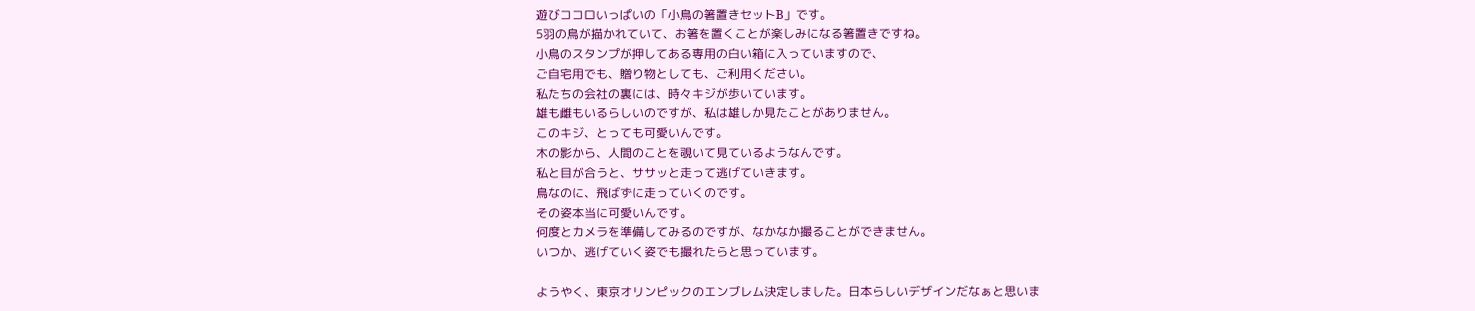遊びココロいっぱいの「小鳥の箸置きセットB」です。
5羽の鳥が描かれていて、お箸を置くことが楽しみになる箸置きですね。
小鳥のスタンプが押してある専用の白い箱に入っていますので、
ご自宅用でも、贈り物としても、ご利用ください。
私たちの会社の裏には、時々キジが歩いています。
雄も雌もいるらしいのですが、私は雄しか見たことがありません。
このキジ、とっても可愛いんです。
木の影から、人間のことを覗いて見ているようなんです。
私と目が合うと、ササッと走って逃げていきます。
鳥なのに、飛ばずに走っていくのです。
その姿本当に可愛いんです。
何度とカメラを準備してみるのですが、なかなか撮ることができません。
いつか、逃げていく姿でも撮れたらと思っています。

ようやく、東京オリンピックのエンブレム決定しました。日本らしいデザインだなぁと思いま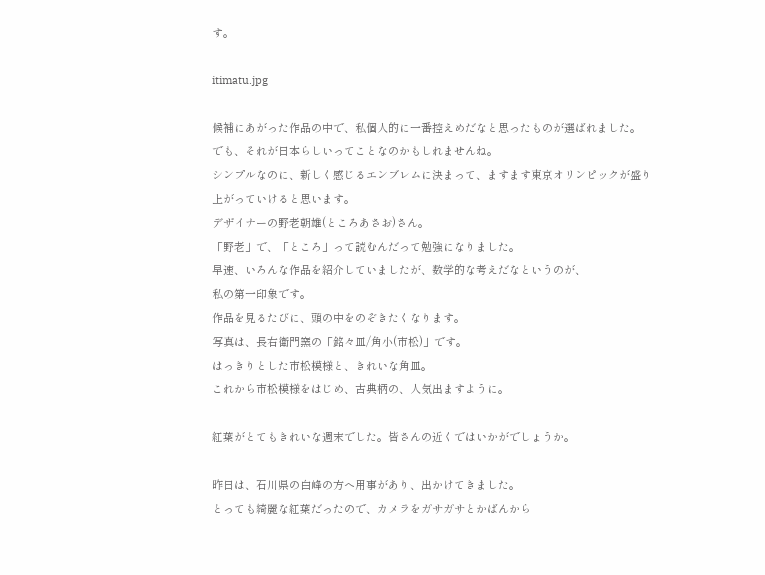す。

itimatu.jpg

候補にあがった作品の中で、私個人的に一番控えめだなと思ったものが選ばれました。
でも、それが日本らしいってことなのかもしれませんね。
シンプルなのに、新しく感じるエンブレムに決まって、ますます東京オリンピックが盛り上がっていけると思います。
デザイナーの野老朝雄(ところあさお)さん。
「野老」で、「ところ」って読むんだって勉強になりました。
早速、いろんな作品を紹介していましたが、数学的な考えだなというのが、
私の第一印象です。
作品を見るたびに、頭の中をのぞきたくなります。
写真は、長右衛門窯の「銘々皿/角小(市松)」です。
はっきりとした市松模様と、きれいな角皿。
これから市松模様をはじめ、古典柄の、人気出ますように。

紅葉がとてもきれいな週末でした。皆さんの近くではいかがでしょうか。

昨日は、石川県の白峰の方へ用事があり、出かけてきました。
とっても綺麗な紅葉だったので、カメラをガサガサとかばんから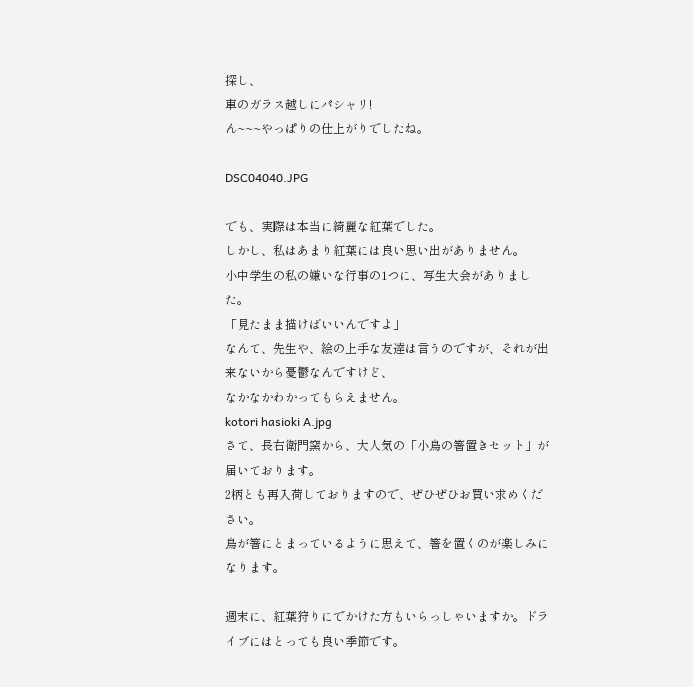探し、
車のガラス越しにパシャリ!
ん~~~やっぱりの仕上がりでしたね。

DSC04040.JPG

でも、実際は本当に綺麗な紅葉でした。
しかし、私はあまり紅葉には良い思い出がありません。
小中学生の私の嫌いな行事の1つに、写生大会がありました。
「見たまま描けばいいんですよ」
なんて、先生や、絵の上手な友達は言うのですが、それが出来ないから憂鬱なんですけど、
なかなかわかってもらえません。
kotori hasioki A.jpg
さて、長右衛門窯から、大人気の「小鳥の箸置きセット」が届いております。
2柄とも再入荷しておりますので、ぜひぜひお買い求めください。
鳥が箸にとまっているように思えて、箸を置くのが楽しみになります。

週末に、紅葉狩りにでかけた方もいらっしゃいますか。ドライブにはとっても良い季節です。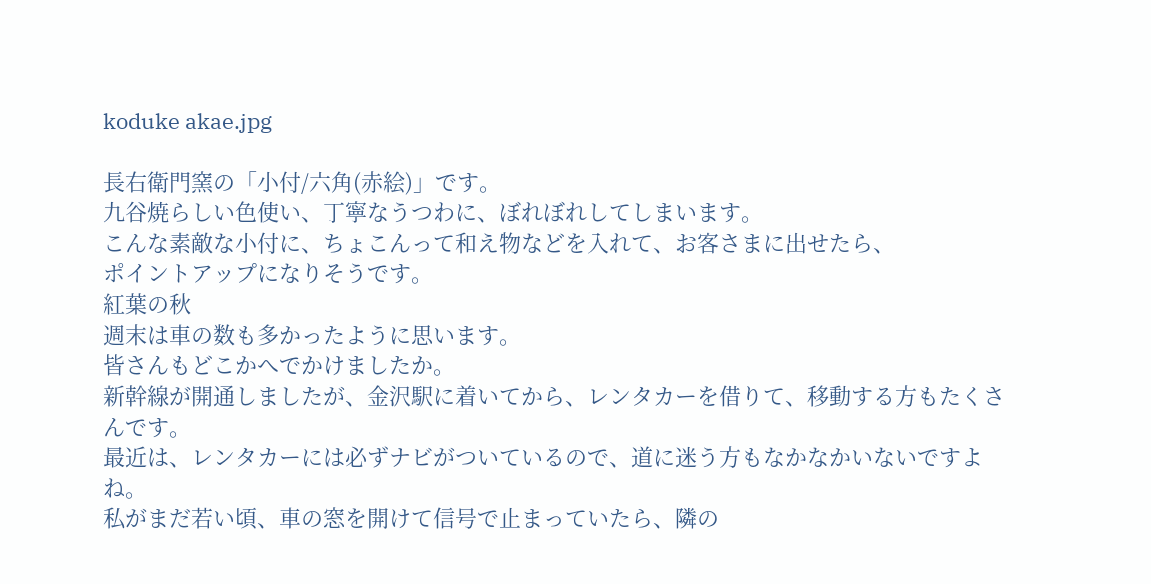koduke akae.jpg

長右衛門窯の「小付/六角(赤絵)」です。
九谷焼らしい色使い、丁寧なうつわに、ぼれぼれしてしまいます。
こんな素敵な小付に、ちょこんって和え物などを入れて、お客さまに出せたら、
ポイントアップになりそうです。
紅葉の秋
週末は車の数も多かったように思います。
皆さんもどこかへでかけましたか。
新幹線が開通しましたが、金沢駅に着いてから、レンタカーを借りて、移動する方もたくさんです。
最近は、レンタカーには必ずナビがついているので、道に迷う方もなかなかいないですよね。
私がまだ若い頃、車の窓を開けて信号で止まっていたら、隣の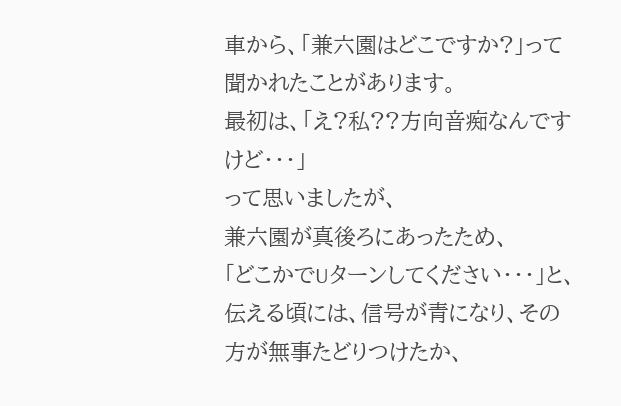車から、「兼六園はどこですか?」って聞かれたことがあります。
最初は、「え?私??方向音痴なんですけど・・・」
って思いましたが、
兼六園が真後ろにあったため、
「どこかでUターンしてください・・・」と、
伝える頃には、信号が青になり、その方が無事たどりつけたか、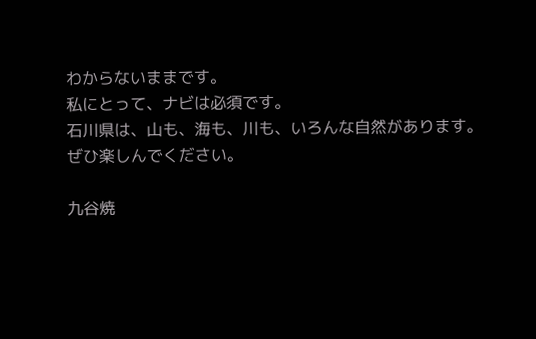わからないままです。
私にとって、ナビは必須です。
石川県は、山も、海も、川も、いろんな自然があります。
ぜひ楽しんでください。

九谷焼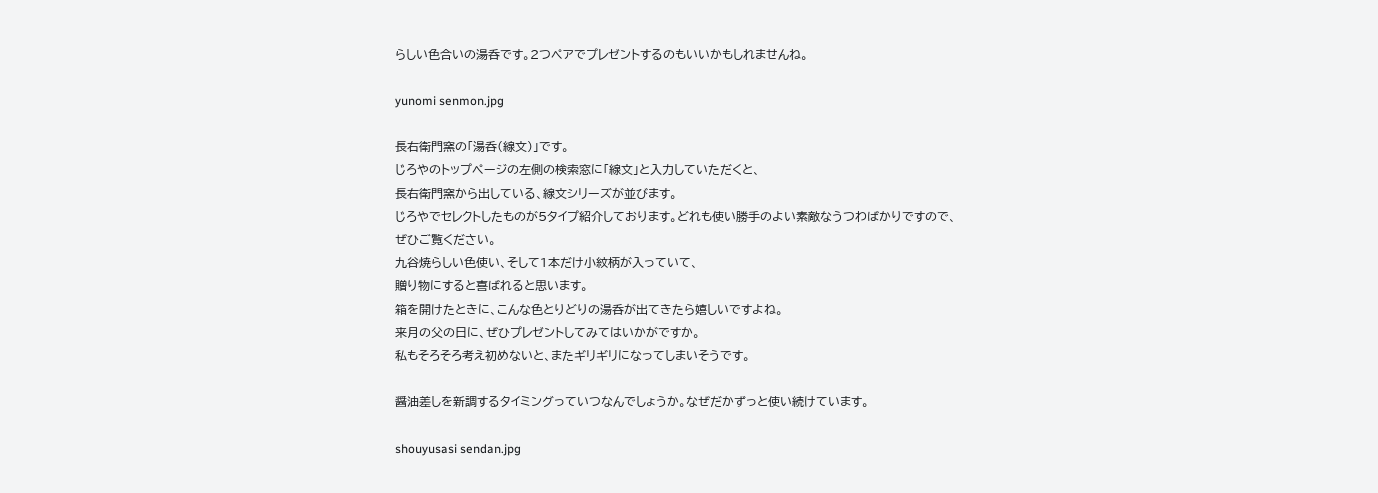らしい色合いの湯呑です。2つペアでプレゼントするのもいいかもしれませんね。

yunomi senmon.jpg

長右衛門窯の「湯呑(線文)」です。
じろやのトップページの左側の検索窓に「線文」と入力していただくと、
長右衛門窯から出している、線文シリーズが並びます。
じろやでセレクトしたものが5タイプ紹介しております。どれも使い勝手のよい素敵なうつわばかりですので、
ぜひご覧ください。
九谷焼らしい色使い、そして1本だけ小紋柄が入っていて、
贈り物にすると喜ばれると思います。
箱を開けたときに、こんな色とりどりの湯呑が出てきたら嬉しいですよね。
来月の父の日に、ぜひプレゼントしてみてはいかがですか。
私もそろそろ考え初めないと、またギリギリになってしまいそうです。

醤油差しを新調するタイミングっていつなんでしょうか。なぜだかずっと使い続けています。

shouyusasi sendan.jpg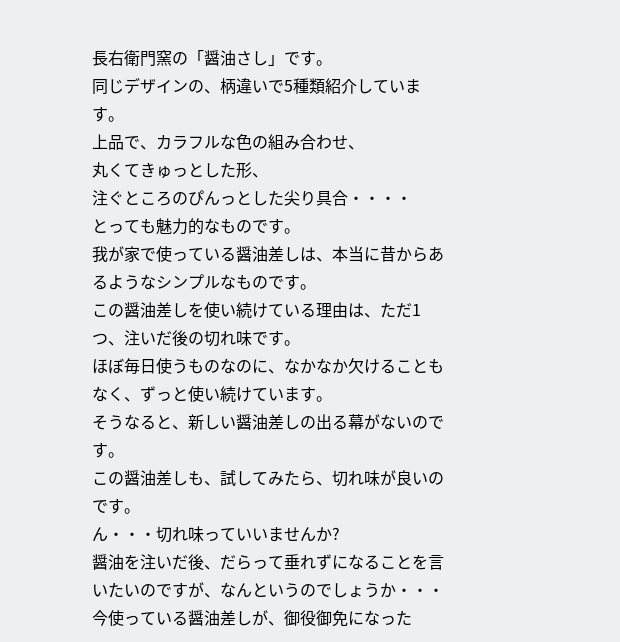長右衛門窯の「醤油さし」です。
同じデザインの、柄違いで5種類紹介しています。
上品で、カラフルな色の組み合わせ、
丸くてきゅっとした形、
注ぐところのぴんっとした尖り具合・・・・
とっても魅力的なものです。
我が家で使っている醤油差しは、本当に昔からあるようなシンプルなものです。
この醤油差しを使い続けている理由は、ただ1つ、注いだ後の切れ味です。
ほぼ毎日使うものなのに、なかなか欠けることもなく、ずっと使い続けています。
そうなると、新しい醤油差しの出る幕がないのです。
この醤油差しも、試してみたら、切れ味が良いのです。
ん・・・切れ味っていいませんか?
醤油を注いだ後、だらって垂れずになることを言いたいのですが、なんというのでしょうか・・・
今使っている醤油差しが、御役御免になった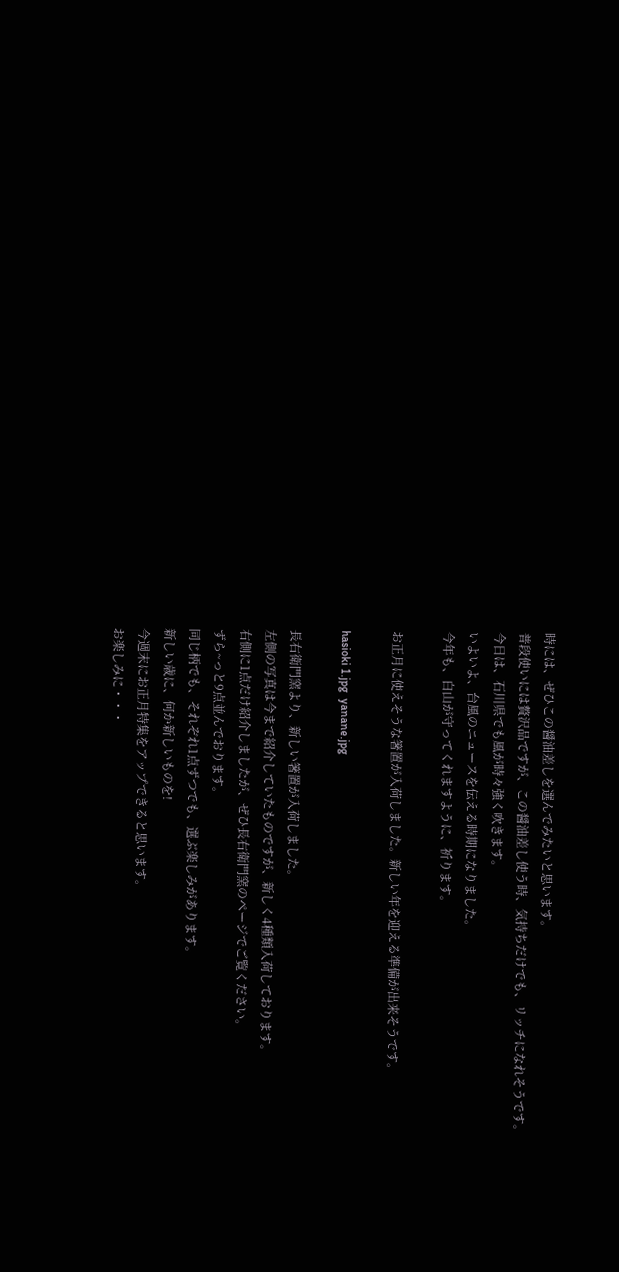時には、ぜひこの醤油差しを選んでみたいと思います。
普段使いには贅沢品ですが、この醤油差し使う時、気持ちだけでも、リッチになれそうです。
今日は、石川県でも風が時々強く吹きます。
いよいよ、台風のニュースを伝える時期になりました。
今年も、白山が守ってくれますように、祈ります。

お正月に使えそうな箸置が入荷しました。新しい年を迎える準備が出来そうです。

hasioki 1.jpg  yanane.jpg

長右衛門窯より、新しい箸置が入荷しました。
左側の写真は今まで紹介していたものですが、新しく4種類入荷しております。
右側に1点だけ紹介しましたが、ぜひ長右衛門窯のページでご覧ください。
ずら~っと9点並んでおります。
同じ柄でも、それぞれ1点ずつでも、選ぶ楽しみがあります。
新しい歳に、何か新しいものを!
今週末にお正月特集をアップできると思います。
お楽しみに・・・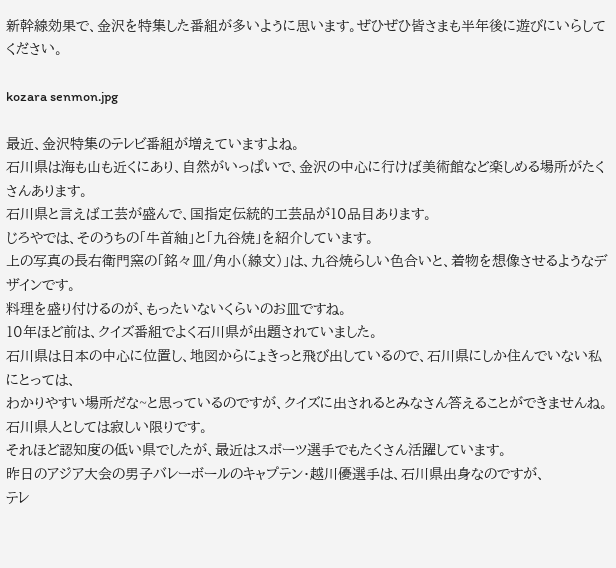新幹線効果で、金沢を特集した番組が多いように思います。ぜひぜひ皆さまも半年後に遊びにいらしてください。

kozara senmon.jpg

最近、金沢特集のテレビ番組が増えていますよね。
石川県は海も山も近くにあり、自然がいっぱいで、金沢の中心に行けば美術館など楽しめる場所がたくさんあります。
石川県と言えば工芸が盛んで、国指定伝統的工芸品が10品目あります。
じろやでは、そのうちの「牛首紬」と「九谷焼」を紹介しています。
上の写真の長右衛門窯の「銘々皿/角小(線文)」は、九谷焼らしい色合いと、着物を想像させるようなデザインです。
料理を盛り付けるのが、もったいないくらいのお皿ですね。
10年ほど前は、クイズ番組でよく石川県が出題されていました。
石川県は日本の中心に位置し、地図からにょきっと飛び出しているので、石川県にしか住んでいない私にとっては、
わかりやすい場所だな~と思っているのですが、クイズに出されるとみなさん答えることができませんね。
石川県人としては寂しい限りです。
それほど認知度の低い県でしたが、最近はスポーツ選手でもたくさん活躍しています。
昨日のアジア大会の男子バレーボールのキャプテン・越川優選手は、石川県出身なのですが、
テレ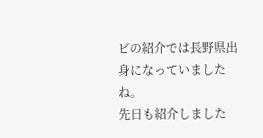ビの紹介では長野県出身になっていましたね。
先日も紹介しました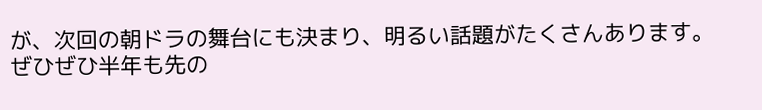が、次回の朝ドラの舞台にも決まり、明るい話題がたくさんあります。
ぜひぜひ半年も先の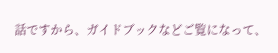話ですから、ガイドブックなどご覧になって、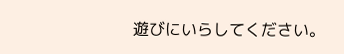遊びにいらしてください。